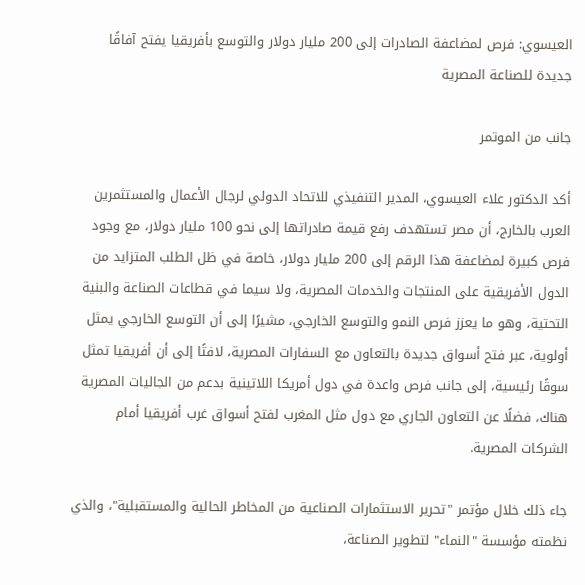العيسوي: فرص لمضاعفة الصادرات إلى 200 مليار دولار والتوسع بأفريقيا يفتح آفاقًا جديدة للصناعة المصرية

جانب من الموتمر

أكد الدكتور علاء العيسوي، المدير التنفيذي للاتحاد الدولي لرجال الأعمال والمستثمرين العرب بالخارج، أن مصر تستهدف رفع قيمة صادراتها إلى نحو 100 مليار دولار، مع وجود فرص كبيرة لمضاعفة هذا الرقم إلى 200 مليار دولار، خاصة في ظل الطلب المتزايد من الدول الأفريقية على المنتجات والخدمات المصرية، ولا سيما في قطاعات الصناعة والبنية التحتية، وهو ما يعزز فرص النمو والتوسع الخارجي، مشيرًا إلى أن التوسع الخارجي يمثل أولوية، عبر فتح أسواق جديدة بالتعاون مع السفارات المصرية، لافتًا إلى أن أفريقيا تمثل سوقًا رئيسية، إلى جانب فرص واعدة في دول أمريكا اللاتينية بدعم من الجاليات المصرية هناك، فضلًا عن التعاون الجاري مع دول مثل المغرب لفتح أسواق غرب أفريقيا أمام الشركات المصرية.

جاء ذلك خلال مؤتمر "تحرير الاستثمارات الصناعية من المخاطر الحالية والمستقبلية"، والذي نظمته مؤسسة "النماء" لتطوير الصناعة،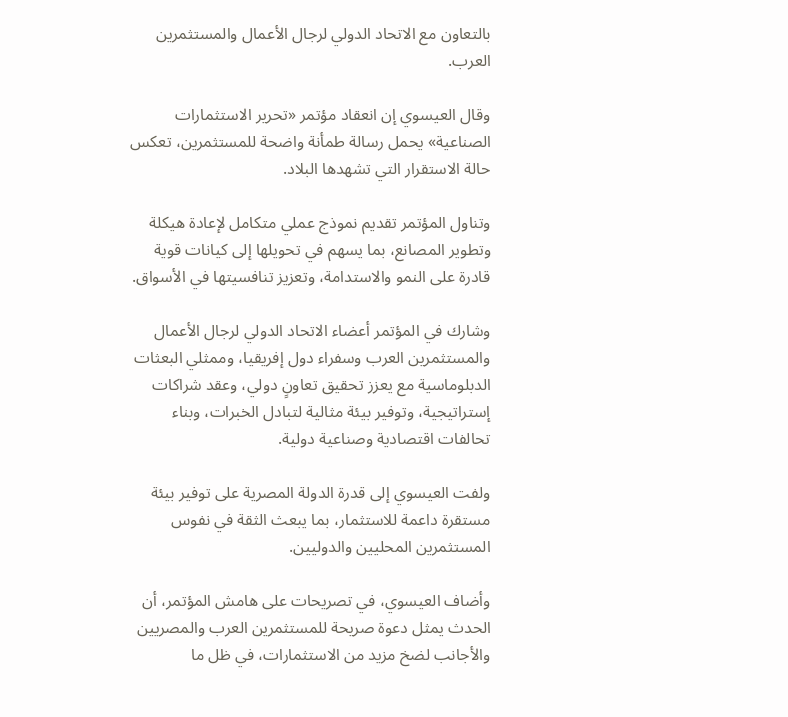بالتعاون مع الاتحاد الدولي لرجال الأعمال والمستثمرين العرب.

وقال العيسوي إن انعقاد مؤتمر «تحرير الاستثمارات الصناعية» يحمل رسالة طمأنة واضحة للمستثمرين، تعكس حالة الاستقرار التي تشهدها البلاد.

وتناول المؤتمر تقديم نموذج عملي متكامل لإعادة هيكلة وتطوير المصانع، بما يسهم في تحويلها إلى كيانات قوية قادرة على النمو والاستدامة، وتعزيز تنافسيتها في الأسواق.

وشارك في المؤتمر أعضاء الاتحاد الدولي لرجال الأعمال والمستثمرين العرب وسفراء دول إفريقيا، وممثلي البعثات الدبلوماسية مع يعزز تحقيق تعاونٍ دولي، وعقد شراكات إستراتيجية، وتوفير بيئة مثالية لتبادل الخبرات، وبناء تحالفات اقتصادية وصناعية دولية.

ولفت العيسوي إلى قدرة الدولة المصرية على توفير بيئة مستقرة داعمة للاستثمار، بما يبعث الثقة في نفوس المستثمرين المحليين والدوليين.

وأضاف العيسوي، في تصريحات على هامش المؤتمر، أن الحدث يمثل دعوة صريحة للمستثمرين العرب والمصريين والأجانب لضخ مزيد من الاستثمارات، في ظل ما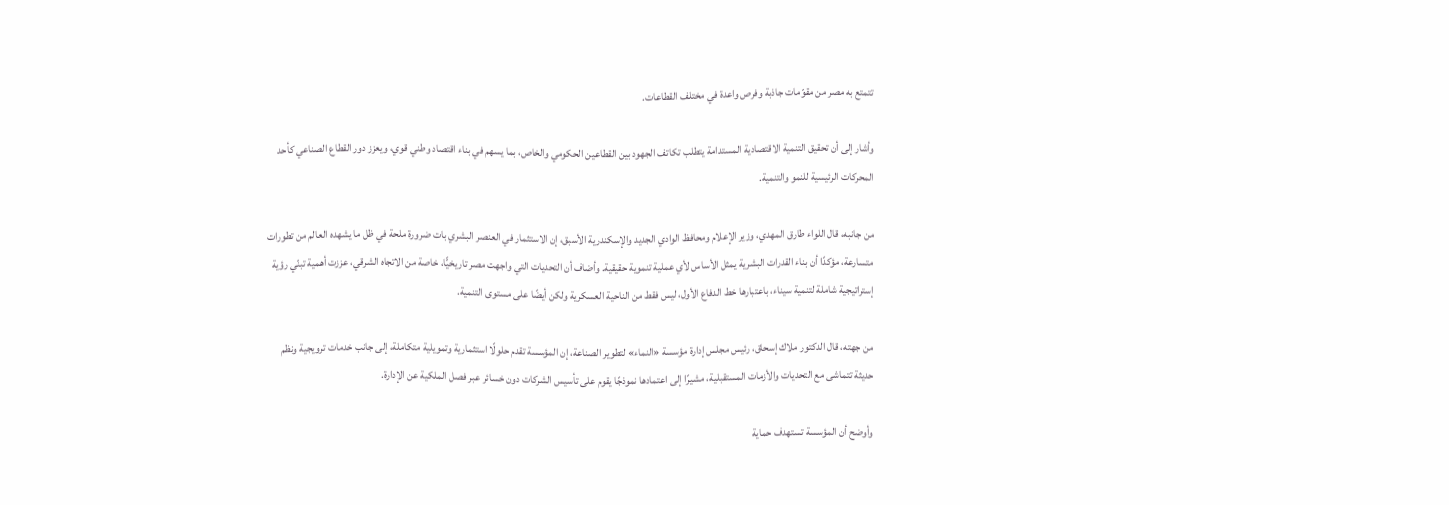تتمتع به مصر من مقوّمات جاذبة وفرص واعدة في مختلف القطاعات.

وأشار إلى أن تحقيق التنمية الاقتصادية المستدامة يتطلب تكاتف الجهود بين القطاعين الحكومي والخاص، بما يسهم في بناء اقتصاد وطني قوي، ويعزز دور القطاع الصناعي كأحد المحركات الرئيسية للنمو والتنمية.

من جانبه، قال اللواء طارق المهدي، وزير الإعلام ومحافظ الوادي الجديد والإسكندرية الأسبق، إن الاستثمار في العنصر البشري بات ضرورة ملحة في ظل ما يشهده العالم من تطورات متسارعة، مؤكدًا أن بناء القدرات البشرية يمثل الأساس لأي عملية تنموية حقيقية. وأضاف أن التحديات التي واجهت مصر تاريخيًّا، خاصة من الاتجاه الشرقي، عززت أهمية تبنّي رؤية إستراتيجية شاملة لتنمية سيناء، باعتبارها خط الدفاع الأول، ليس فقط من الناحية العسكرية ولكن أيضًا على مستوى التنمية.

من جهته، قال الدكتور ملاك إسحاق، رئيس مجلس إدارة مؤسسة «النماء» لتطوير الصناعة، إن المؤسسة تقدم حلولًا استثمارية وتمويلية متكاملة، إلى جانب خدمات ترويجية ونظم حديثة تتماشى مع التحديات والأزمات المستقبلية، مشيرًا إلى اعتمادها نموذجًا يقوم على تأسيس الشركات دون خسائر عبر فصل الملكية عن الإدارة.

وأوضح أن المؤسسة تستهدف حماية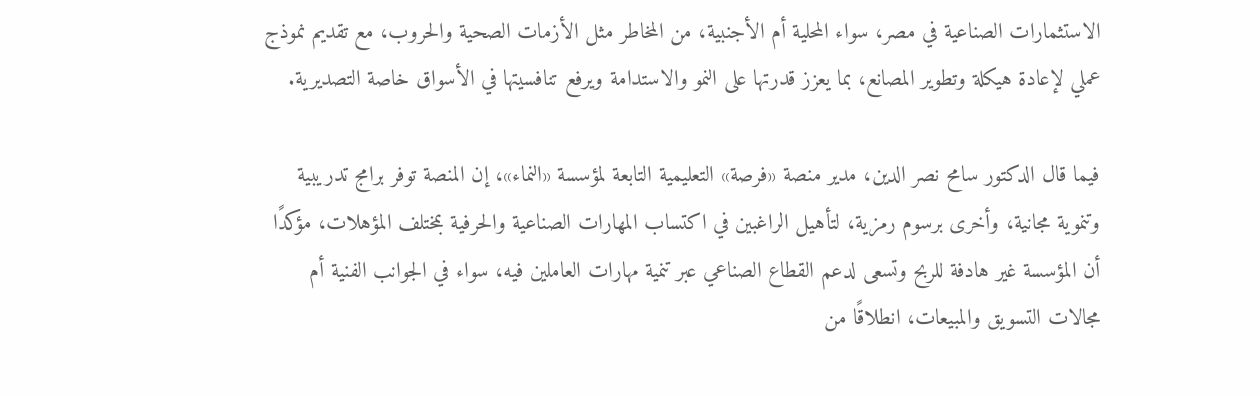الاستثمارات الصناعية في مصر، سواء المحلية أم الأجنبية، من المخاطر مثل الأزمات الصحية والحروب، مع تقديم نموذج عملي لإعادة هيكلة وتطوير المصانع، بما يعزز قدرتها على النمو والاستدامة ويرفع تنافسيتها في الأسواق خاصة التصديرية.

فيما قال الدكتور سامح نصر الدين، مدير منصة «فرصة» التعليمية التابعة لمؤسسة «النماء»، إن المنصة توفر برامج تدريبية وتنموية مجانية، وأخرى برسوم رمزية، لتأهيل الراغبين في اكتساب المهارات الصناعية والحرفية بمختلف المؤهلات، مؤكدًا أن المؤسسة غير هادفة للربح وتسعى لدعم القطاع الصناعي عبر تنمية مهارات العاملين فيه، سواء في الجوانب الفنية أم مجالات التسويق والمبيعات، انطلاقًا من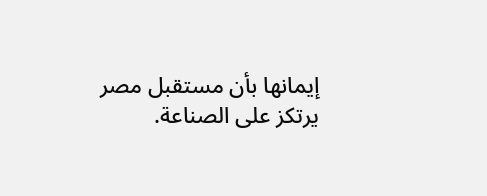إيمانها بأن مستقبل مصر يرتكز على الصناعة.